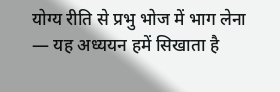योग्य रीति से प्रभु भोज में भाग लेना — यह अध्ययन हमें सिखाता है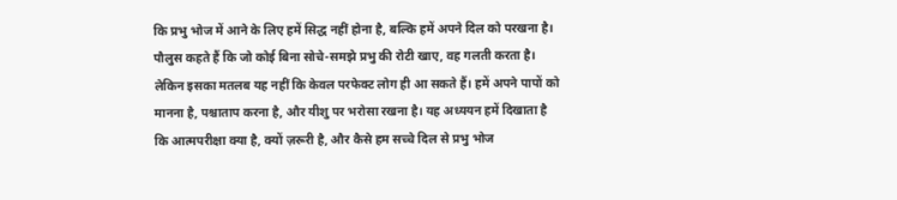कि प्रभु भोज में आने के लिए हमें सिद्ध नहीं होना है, बल्कि हमें अपने दिल को परखना है। पौलुस कहते हैं कि जो कोई बिना सोचे-समझे प्रभु की रोटी खाए, वह गलती करता है। लेकिन इसका मतलब यह नहीं कि केवल परफेक्ट लोग ही आ सकते हैं। हमें अपने पापों को मानना है, पश्चाताप करना है, और यीशु पर भरोसा रखना है। यह अध्ययन हमें दिखाता है कि आत्मपरीक्षा क्या है, क्यों ज़रूरी है, और कैसे हम सच्चे दिल से प्रभु भोज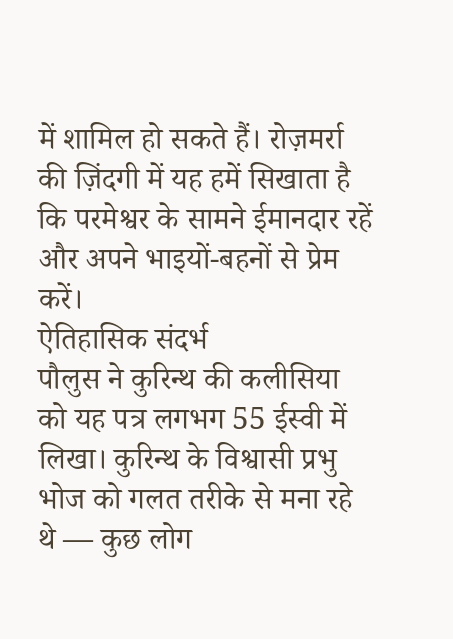में शामिल हो सकते हैं। रोज़मर्रा की ज़िंदगी में यह हमें सिखाता है कि परमेश्वर के सामने ईमानदार रहें और अपने भाइयों-बहनों से प्रेम करें।
ऐतिहासिक संदर्भ
पौलुस ने कुरिन्थ की कलीसिया को यह पत्र लगभग 55 ईस्वी में लिखा। कुरिन्थ के विश्वासी प्रभु भोज को गलत तरीके से मना रहे थे — कुछ लोग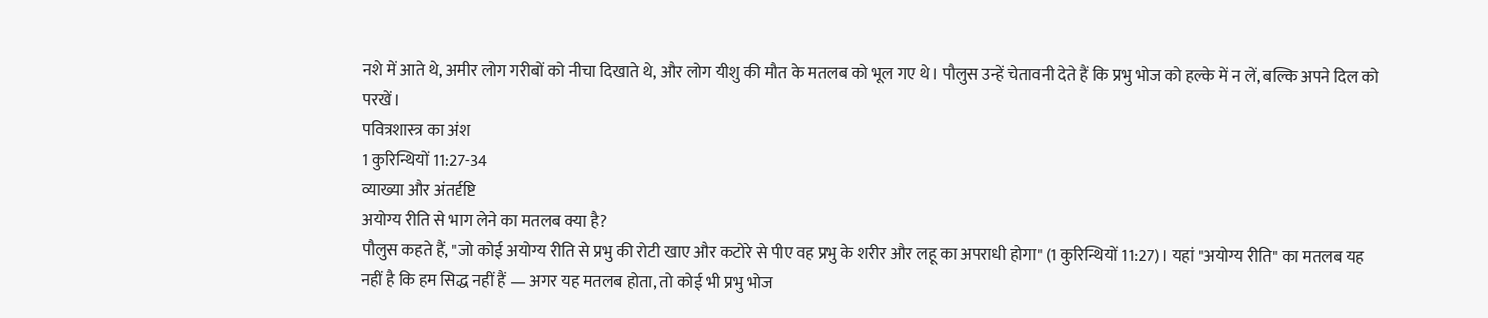नशे में आते थे, अमीर लोग गरीबों को नीचा दिखाते थे, और लोग यीशु की मौत के मतलब को भूल गए थे। पौलुस उन्हें चेतावनी देते हैं कि प्रभु भोज को हल्के में न लें, बल्कि अपने दिल को परखें।
पवित्रशास्त्र का अंश
1 कुरिन्थियों 11:27-34
व्याख्या और अंतर्दृष्टि
अयोग्य रीति से भाग लेने का मतलब क्या है?
पौलुस कहते हैं, "जो कोई अयोग्य रीति से प्रभु की रोटी खाए और कटोरे से पीए वह प्रभु के शरीर और लहू का अपराधी होगा" (1 कुरिन्थियों 11:27)। यहां "अयोग्य रीति" का मतलब यह नहीं है कि हम सिद्ध नहीं हैं — अगर यह मतलब होता, तो कोई भी प्रभु भोज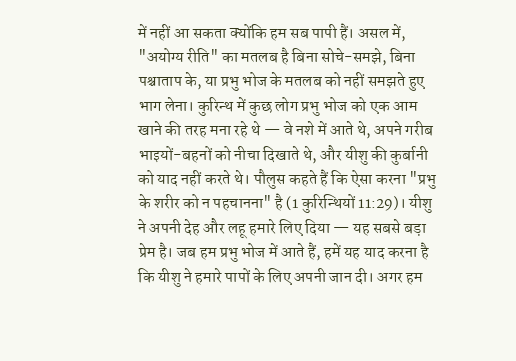में नहीं आ सकता क्योंकि हम सब पापी हैं। असल में, "अयोग्य रीति" का मतलब है बिना सोचे-समझे, बिना पश्चाताप के, या प्रभु भोज के मतलब को नहीं समझते हुए भाग लेना। कुरिन्थ में कुछ लोग प्रभु भोज को एक आम खाने की तरह मना रहे थे — वे नशे में आते थे, अपने गरीब भाइयों-बहनों को नीचा दिखाते थे, और यीशु की कुर्बानी को याद नहीं करते थे। पौलुस कहते हैं कि ऐसा करना "प्रभु के शरीर को न पहचानना" है (1 कुरिन्थियों 11:29)। यीशु ने अपनी देह और लहू हमारे लिए दिया — यह सबसे बड़ा प्रेम है। जब हम प्रभु भोज में आते हैं, हमें यह याद करना है कि यीशु ने हमारे पापों के लिए अपनी जान दी। अगर हम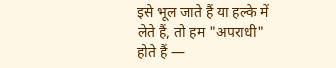इसे भूल जाते हैं या हल्के में लेते हैं, तो हम "अपराधी" होते हैं —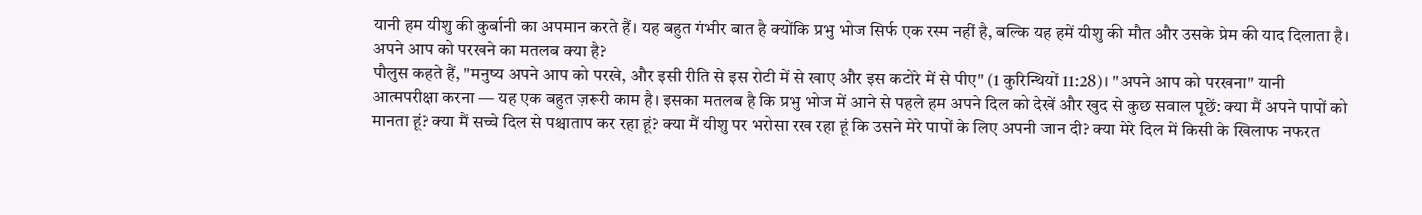यानी हम यीशु की कुर्बानी का अपमान करते हैं। यह बहुत गंभीर बात है क्योंकि प्रभु भोज सिर्फ एक रस्म नहीं है, बल्कि यह हमें यीशु की मौत और उसके प्रेम की याद दिलाता है।
अपने आप को परखने का मतलब क्या है?
पौलुस कहते हैं, "मनुष्य अपने आप को परखे, और इसी रीति से इस रोटी में से खाए और इस कटोरे में से पीए" (1 कुरिन्थियों 11:28)। "अपने आप को परखना" यानी आत्मपरीक्षा करना — यह एक बहुत ज़रूरी काम है। इसका मतलब है कि प्रभु भोज में आने से पहले हम अपने दिल को देखें और खुद से कुछ सवाल पूछें: क्या मैं अपने पापों को मानता हूं? क्या मैं सच्चे दिल से पश्चाताप कर रहा हूं? क्या मैं यीशु पर भरोसा रख रहा हूं कि उसने मेरे पापों के लिए अपनी जान दी? क्या मेरे दिल में किसी के खिलाफ नफरत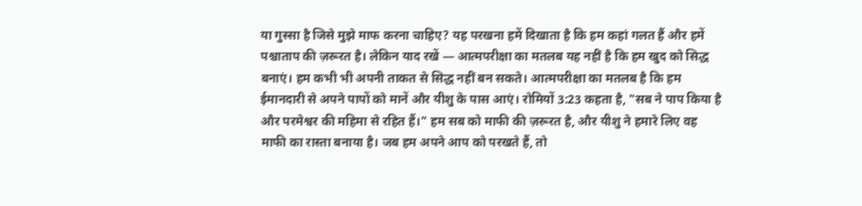या गुस्सा है जिसे मुझे माफ करना चाहिए? यह परखना हमें दिखाता है कि हम कहां गलत हैं और हमें पश्चाताप की ज़रूरत है। लेकिन याद रखें — आत्मपरीक्षा का मतलब यह नहीं है कि हम खुद को सिद्ध बनाएं। हम कभी भी अपनी ताकत से सिद्ध नहीं बन सकते। आत्मपरीक्षा का मतलब है कि हम ईमानदारी से अपने पापों को मानें और यीशु के पास आएं। रोमियों 3:23 कहता है, "सब ने पाप किया है और परमेश्वर की महिमा से रहित हैं।" हम सब को माफी की ज़रूरत है, और यीशु ने हमारे लिए वह माफी का रास्ता बनाया है। जब हम अपने आप को परखते हैं, तो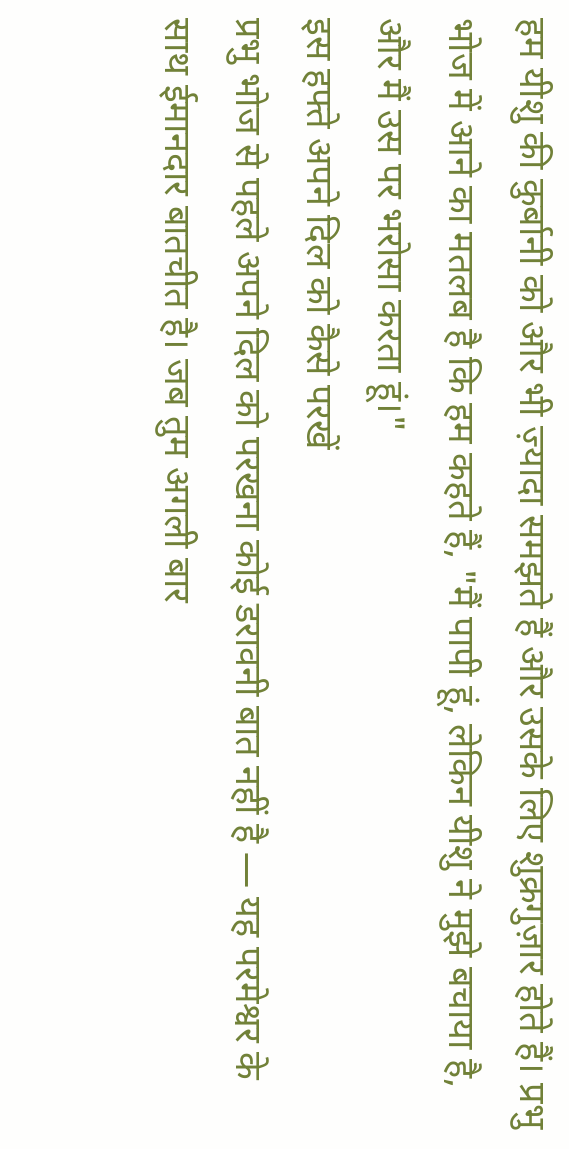हम यीशु की कुर्बानी को और भी ज़्यादा समझते हैं और उसके लिए शुक्रगुज़ार होते हैं। प्रभु भोज में आने का मतलब है कि हम कहते हैं, "मैं पापी हूं, लेकिन यीशु ने मुझे बचाया है, और मैं उस पर भरोसा करता हूं।"
इस हफ्ते अपने दिल को कैसे परखें
प्रभु भोज से पहले अपने दिल को परखना कोई डरावनी बात नहीं है — यह परमेश्वर के साथ ईमानदार बातचीत है। जब तुम अगली बार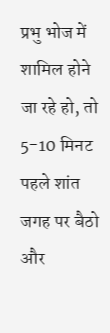प्रभु भोज में शामिल होने जा रहे हो, तो 5-10 मिनट पहले शांत जगह पर बैठो और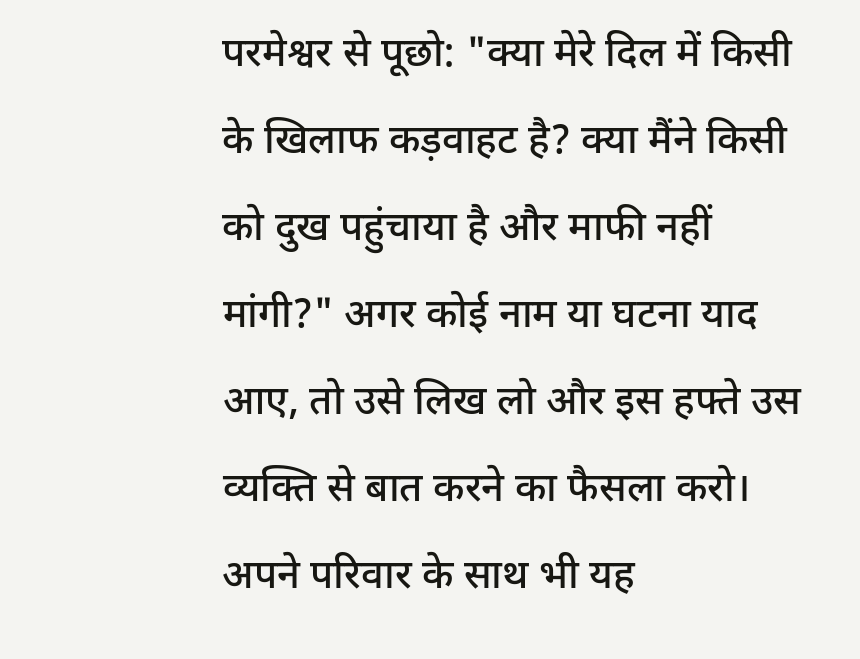परमेश्वर से पूछो: "क्या मेरे दिल में किसी के खिलाफ कड़वाहट है? क्या मैंने किसी को दुख पहुंचाया है और माफी नहीं मांगी?" अगर कोई नाम या घटना याद आए, तो उसे लिख लो और इस हफ्ते उस व्यक्ति से बात करने का फैसला करो। अपने परिवार के साथ भी यह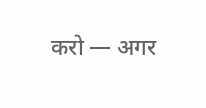करो — अगर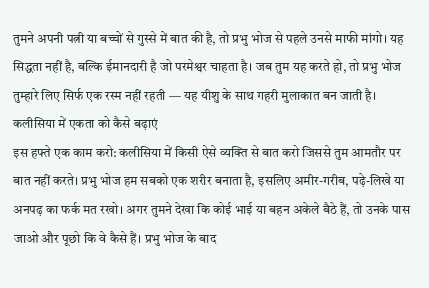तुमने अपनी पत्नी या बच्चों से गुस्से में बात की है, तो प्रभु भोज से पहले उनसे माफी मांगो। यह सिद्धता नहीं है, बल्कि ईमानदारी है जो परमेश्वर चाहता है। जब तुम यह करते हो, तो प्रभु भोज तुम्हारे लिए सिर्फ एक रस्म नहीं रहती — यह यीशु के साथ गहरी मुलाकात बन जाती है।
कलीसिया में एकता को कैसे बढ़ाएं
इस हफ्ते एक काम करो: कलीसिया में किसी ऐसे व्यक्ति से बात करो जिससे तुम आमतौर पर बात नहीं करते। प्रभु भोज हम सबको एक शरीर बनाता है, इसलिए अमीर-गरीब, पढ़े-लिखे या अनपढ़ का फर्क मत रखो। अगर तुमने देखा कि कोई भाई या बहन अकेले बैठे हैं, तो उनके पास जाओ और पूछो कि वे कैसे हैं। प्रभु भोज के बाद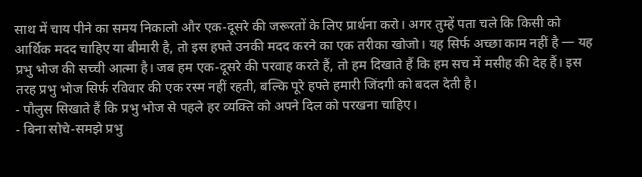साथ में चाय पीने का समय निकालो और एक-दूसरे की जरूरतों के लिए प्रार्थना करो। अगर तुम्हें पता चले कि किसी को आर्थिक मदद चाहिए या बीमारी है, तो इस हफ्ते उनकी मदद करने का एक तरीका खोजो। यह सिर्फ अच्छा काम नहीं है — यह प्रभु भोज की सच्ची आत्मा है। जब हम एक-दूसरे की परवाह करते हैं, तो हम दिखाते हैं कि हम सच में मसीह की देह हैं। इस तरह प्रभु भोज सिर्फ रविवार की एक रस्म नहीं रहती, बल्कि पूरे हफ्ते हमारी जिंदगी को बदल देती है।
- पौलुस सिखाते हैं कि प्रभु भोज से पहले हर व्यक्ति को अपने दिल को परखना चाहिए।
- बिना सोचे-समझे प्रभु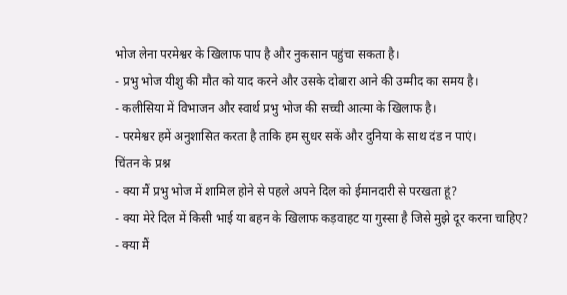भोज लेना परमेश्वर के खिलाफ पाप है और नुकसान पहुंचा सकता है।
- प्रभु भोज यीशु की मौत को याद करने और उसके दोबारा आने की उम्मीद का समय है।
- कलीसिया में विभाजन और स्वार्थ प्रभु भोज की सच्ची आत्मा के खिलाफ है।
- परमेश्वर हमें अनुशासित करता है ताकि हम सुधर सकें और दुनिया के साथ दंड न पाएं।
चिंतन के प्रश्न
- क्या मैं प्रभु भोज में शामिल होने से पहले अपने दिल को ईमानदारी से परखता हूं?
- क्या मेरे दिल में किसी भाई या बहन के खिलाफ कड़वाहट या गुस्सा है जिसे मुझे दूर करना चाहिए?
- क्या मैं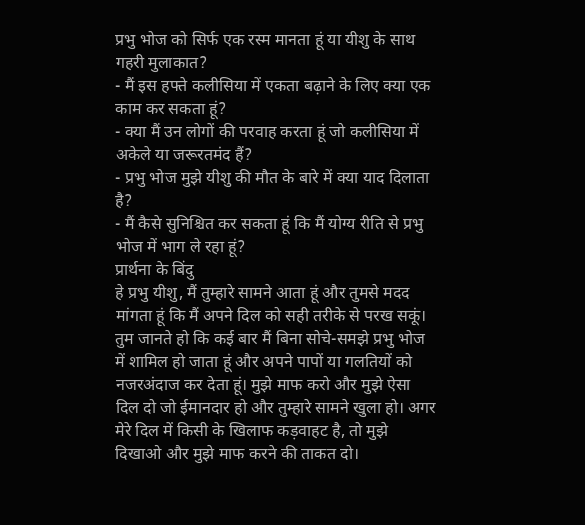प्रभु भोज को सिर्फ एक रस्म मानता हूं या यीशु के साथ गहरी मुलाकात?
- मैं इस हफ्ते कलीसिया में एकता बढ़ाने के लिए क्या एक काम कर सकता हूं?
- क्या मैं उन लोगों की परवाह करता हूं जो कलीसिया में अकेले या जरूरतमंद हैं?
- प्रभु भोज मुझे यीशु की मौत के बारे में क्या याद दिलाता है?
- मैं कैसे सुनिश्चित कर सकता हूं कि मैं योग्य रीति से प्रभु भोज में भाग ले रहा हूं?
प्रार्थना के बिंदु
हे प्रभु यीशु, मैं तुम्हारे सामने आता हूं और तुमसे मदद मांगता हूं कि मैं अपने दिल को सही तरीके से परख सकूं। तुम जानते हो कि कई बार मैं बिना सोचे-समझे प्रभु भोज में शामिल हो जाता हूं और अपने पापों या गलतियों को नजरअंदाज कर देता हूं। मुझे माफ करो और मुझे ऐसा दिल दो जो ईमानदार हो और तुम्हारे सामने खुला हो। अगर मेरे दिल में किसी के खिलाफ कड़वाहट है, तो मुझे दिखाओ और मुझे माफ करने की ताकत दो।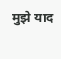मुझे याद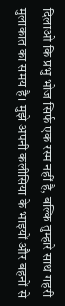दिलाओ कि प्रभु भोज सिर्फ एक रस्म नहीं है, बल्कि तुम्हारे साथ गहरी मुलाकात का समय है। मुझे अपनी कलीसिया के भाइयों और बहनों से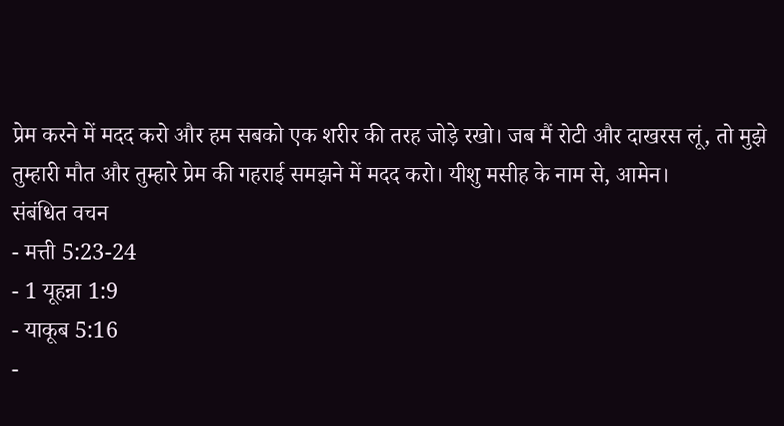प्रेम करने में मदद करो और हम सबको एक शरीर की तरह जोड़े रखो। जब मैं रोटी और दाखरस लूं, तो मुझे तुम्हारी मौत और तुम्हारे प्रेम की गहराई समझने में मदद करो। यीशु मसीह के नाम से, आमेन।
संबंधित वचन
- मत्ती 5:23-24
- 1 यूहन्ना 1:9
- याकूब 5:16
-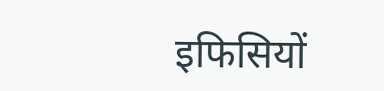इफिसियों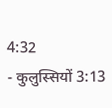4:32
- कुलुस्सियों 3:13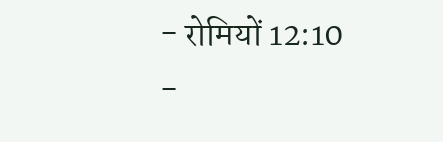- रोमियों 12:10
-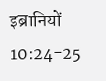इब्रानियों 10:24-25